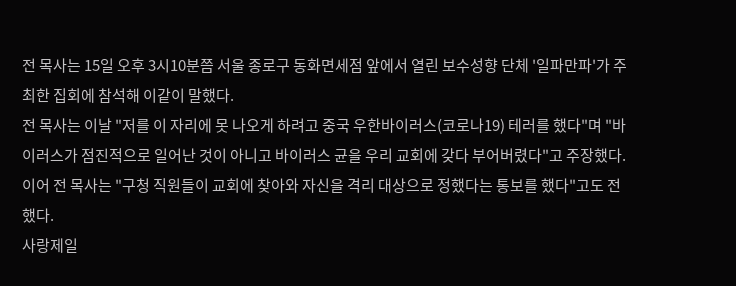전 목사는 15일 오후 3시10분쯤 서울 종로구 동화면세점 앞에서 열린 보수성향 단체 '일파만파'가 주최한 집회에 참석해 이같이 말했다.
전 목사는 이날 "저를 이 자리에 못 나오게 하려고 중국 우한바이러스(코로나19) 테러를 했다"며 "바이러스가 점진적으로 일어난 것이 아니고 바이러스 균을 우리 교회에 갖다 부어버렸다"고 주장했다.
이어 전 목사는 "구청 직원들이 교회에 찾아와 자신을 격리 대상으로 정했다는 통보를 했다"고도 전했다.
사랑제일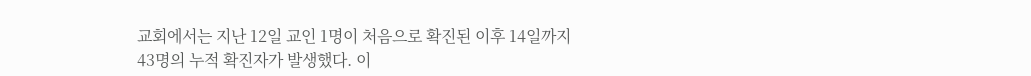교회에서는 지난 12일 교인 1명이 처음으로 확진된 이후 14일까지 43명의 누적 확진자가 발생했다. 이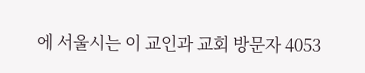에 서울시는 이 교인과 교회 방문자 4053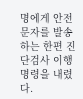명에게 안전문자를 발송하는 한편 진단검사 이행 명령을 내렸다.